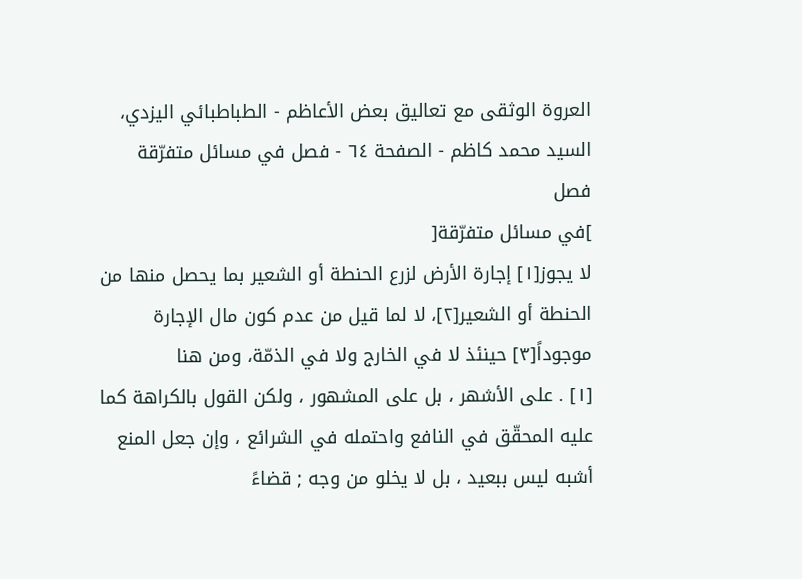العروة الوثقى مع تعاليق بعض الأعاظم - الطباطبائي اليزدي، السيد محمد كاظم - الصفحة ٦٤ - فصل في مسائل متفرّقة
فصل
]في مسائل متفرّقة[
لا يجوز[١] إجارة الأرض لزرع الحنطة أو الشعير بما يحصل منها من الحنطة أو الشعير[٢]، لا لما قيل من عدم كون مال الإجارة موجوداً[٣] حينئذ لا في الخارج ولا في الذمّة، ومن هنا
[١] . على الأشهر ، بل على المشهور ، ولكن القول بالكراهة كما عليه المحقّق في النافع واحتمله في الشرائع ، وإن جعل المنع أشبه ليس ببعيد ، بل لا يخلو من وجه ; قضاءً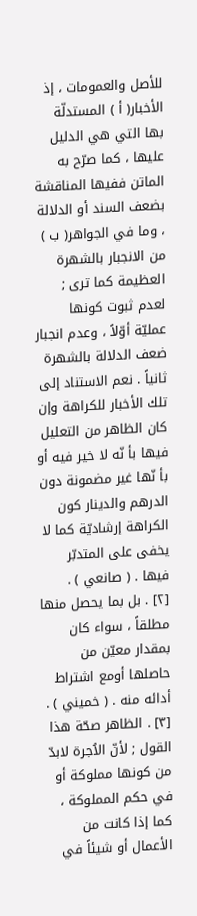للأصل والعمومات ، إذ الأخبار( أ ) المستدلّة بها التي هي الدليل عليها ، كما صرّح به الماتن ففيها المناقشة بضعف السند أو الدلالة ، وما في الجواهر( ب ) من الانجبار بالشهرة العظيمة كما ترى ; لعدم ثبوت كونها عمليّة أوّلاً ، وعدم انجبار ضعف الدلالة بالشهرة ثانياً . نعم الاستناد إلى تلك الأخبار للكراهة وإن كان الظاهر من التعليل فيها بأ نّه لا خير فيه أو بأ نّها غير مضمونة دون الدرهم والدينار كون الكراهة إرشاديّة كما لا يخفى على المتدبّر فيها . ( صانعي ) .
[٢] . بل بما يحصل منها مطلقاً ، سواء كان بمقدار معيّن من حاصلها أومع اشتراط أدائه منه . ( خميني ) .
[٣] . الظاهر صحّة هذا القول ; لأنّ الاُجرة لابدّ من كونها مملوكة أو في حكم المملوكة ، كما إذا كانت من الأعمال أو شيئاً في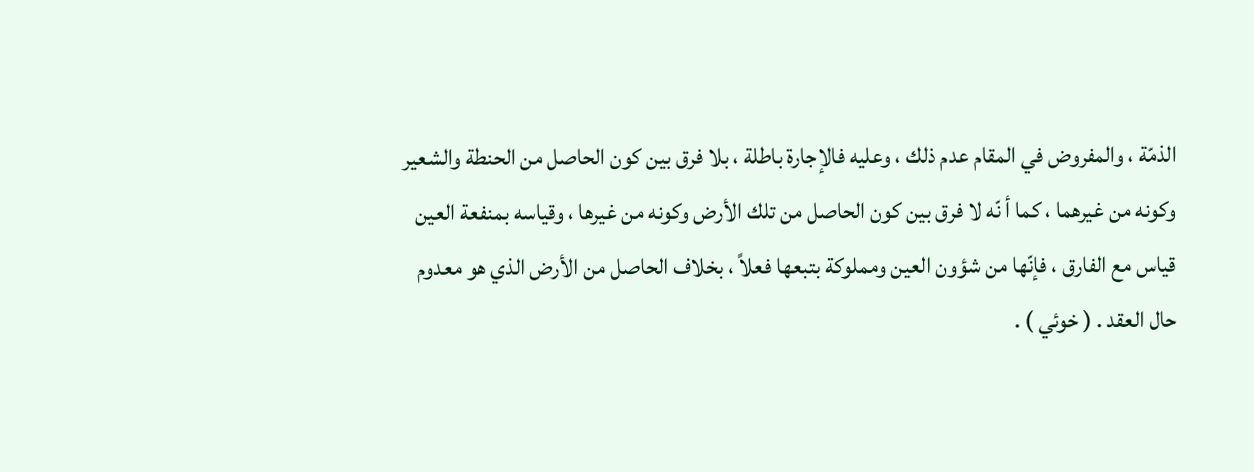الذمّة ، والمفروض في المقام عدم ذلك ، وعليه فالإجارة باطلة ، بلا فرق بين كون الحاصل من الحنطة والشعير وكونه من غيرهما ، كما أ نّه لا فرق بين كون الحاصل من تلك الأرض وكونه من غيرها ، وقياسه بمنفعة العين قياس مع الفارق ، فإنّها من شؤون العين ومملوكة بتبعها فعلاً ، بخلاف الحاصل من الأرض الذي هو معدوم حال العقد . ( خوئي ) .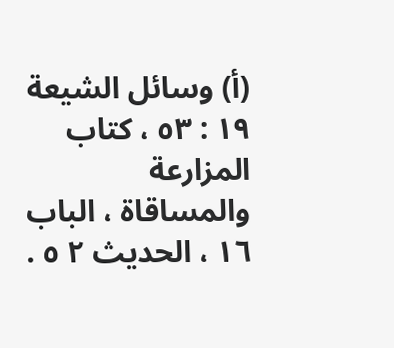(أ) وسائل الشيعة ١٩ : ٥٣ ، كتاب المزارعة والمساقاة ، الباب ١٦ ، الحديث ٢ ٥ .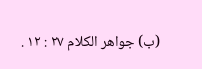(ب) جواهر الكلام ٢٧ : ١٢ .